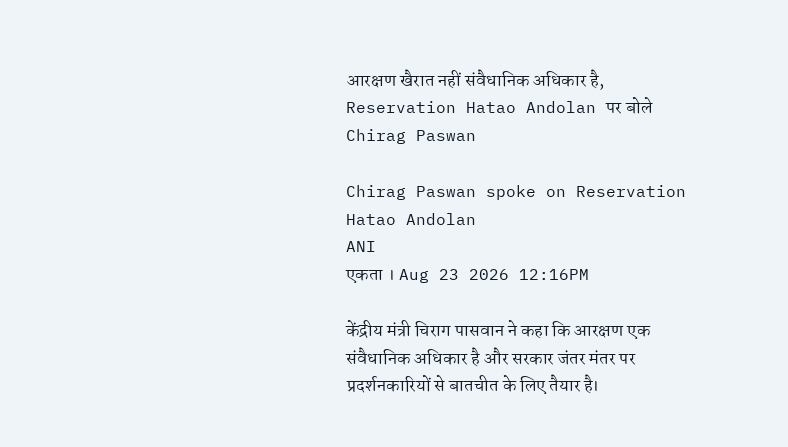आरक्षण खैरात नहीं संवैधानिक अधिकार है, Reservation Hatao Andolan पर बोले Chirag Paswan

Chirag Paswan spoke on Reservation Hatao Andolan
ANI
एकता । Aug 23 2026 12:16PM

केंद्रीय मंत्री चिराग पासवान ने कहा कि आरक्षण एक संवैधानिक अधिकार है और सरकार जंतर मंतर पर प्रदर्शनकारियों से बातचीत के लिए तैयार है।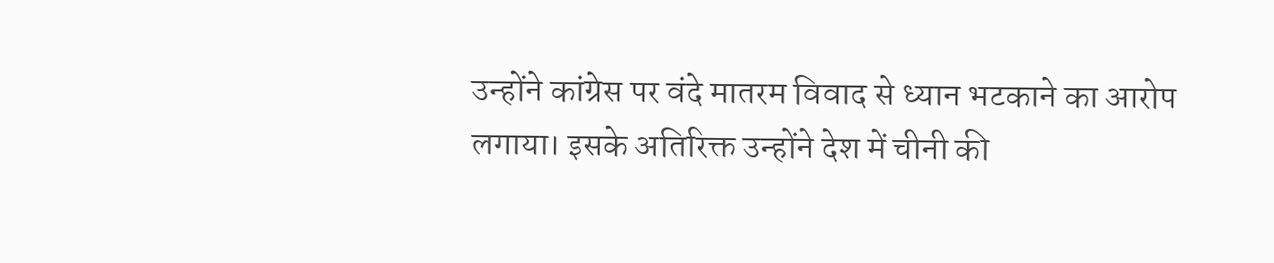उन्होंने कांग्रेस पर वंदे मातरम विवाद से ध्यान भटकाने का आरोप लगाया। इसके अतिरिक्त उन्होंने देश में चीनी की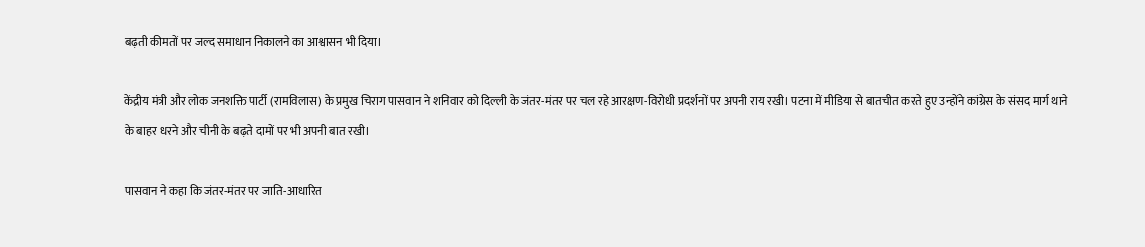बढ़ती कीमतों पर जल्द समाधान निकालने का आश्वासन भी दिया।

केंद्रीय मंत्री और लोक जनशक्ति पार्टी (रामविलास) के प्रमुख चिराग पासवान ने शनिवार को दिल्ली के जंतर-मंतर पर चल रहे आरक्षण-विरोधी प्रदर्शनों पर अपनी राय रखी। पटना में मीडिया से बातचीत करते हुए उन्होंने कांग्रेस के संसद मार्ग थाने के बाहर धरने और चीनी के बढ़ते दामों पर भी अपनी बात रखी।

पासवान ने कहा कि जंतर-मंतर पर जाति-आधारित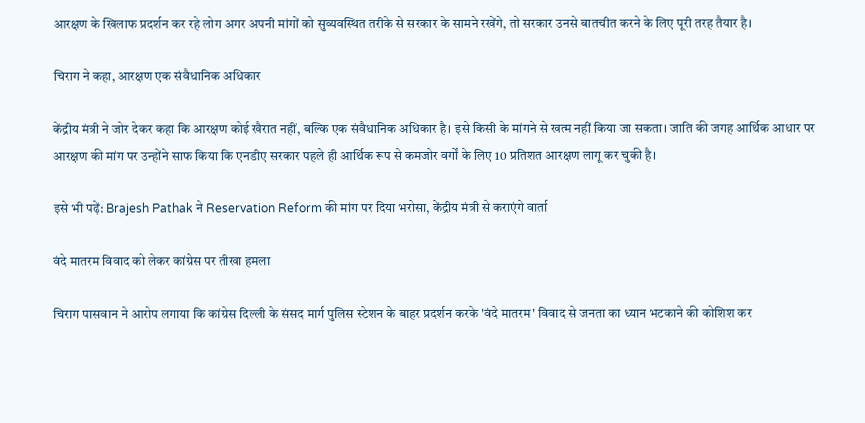आरक्षण के खिलाफ प्रदर्शन कर रहे लोग अगर अपनी मांगों को सुव्यवस्थित तरीके से सरकार के सामने रखेंगे, तो सरकार उनसे बातचीत करने के लिए पूरी तरह तैयार है।

चिराग ने कहा, आरक्षण एक संवैधानिक अधिकार

केंद्रीय मंत्री ने जोर देकर कहा कि आरक्षण कोई खैरात नहीं, बल्कि एक संवैधानिक अधिकार है। इसे किसी के मांगने से खत्म नहीं किया जा सकता। जाति की जगह आर्थिक आधार पर आरक्षण की मांग पर उन्होंने साफ किया कि एनडीए सरकार पहले ही आर्थिक रूप से कमजोर वर्गों के लिए 10 प्रतिशत आरक्षण लागू कर चुकी है।

इसे भी पढ़ें: Brajesh Pathak ने Reservation Reform की मांग पर दिया भरोसा, केंद्रीय मंत्री से कराएंगे वार्ता

वंदे मातरम विवाद को लेकर कांग्रेस पर तीखा हमला

चिराग पासवान ने आरोप लगाया कि कांग्रेस दिल्ली के संसद मार्ग पुलिस स्टेशन के बाहर प्रदर्शन करके 'वंदे मातरम' विवाद से जनता का ध्यान भटकाने की कोशिश कर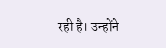रही है। उन्होंने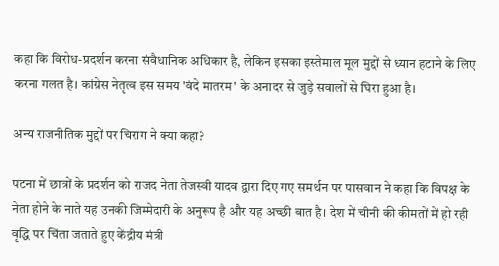कहा कि विरोध-प्रदर्शन करना संवैधानिक अधिकार है, लेकिन इसका इस्तेमाल मूल मुद्दों से ध्यान हटाने के लिए करना गलत है। कांग्रेस नेतृत्व इस समय 'वंदे मातरम' के अनादर से जुड़े सवालों से घिरा हुआ है।

अन्य राजनीतिक मुद्दों पर चिराग ने क्या कहा?

पटना में छात्रों के प्रदर्शन को राजद नेता तेजस्वी यादव द्वारा दिए गए समर्थन पर पासवान ने कहा कि विपक्ष के नेता होने के नाते यह उनकी जिम्मेदारी के अनुरूप है और यह अच्छी बात है। देश में चीनी की कीमतों में हो रही वृद्धि पर चिंता जताते हुए केंद्रीय मंत्री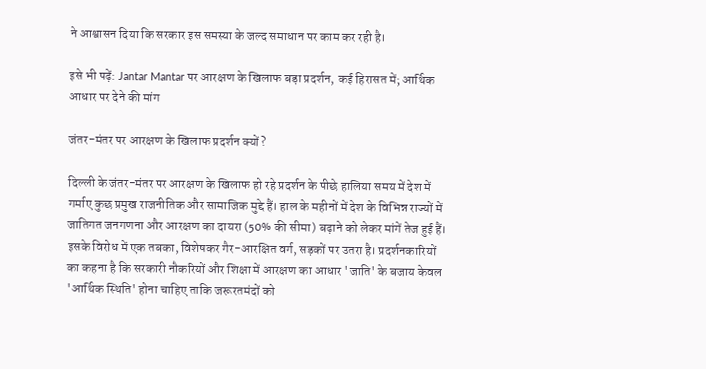ने आश्वासन दिया कि सरकार इस समस्या के जल्द समाधान पर काम कर रही है।

इसे भी पढ़ें: Jantar Mantar पर आरक्षण के खिलाफ बड़ा प्रदर्शन, कई हिरासत में; आर्थिक आधार पर देने की मांग

जंतर-मंतर पर आरक्षण के खिलाफ प्रदर्शन क्यों?

दिल्ली के जंतर-मंतर पर आरक्षण के खिलाफ हो रहे प्रदर्शन के पीछे हालिया समय में देश में गर्माए कुछ प्रमुख राजनीतिक और सामाजिक मुद्दे हैं। हाल के महीनों में देश के विभिन्न राज्यों में जातिगत जनगणना और आरक्षण का दायरा (50% की सीमा) बढ़ाने को लेकर मांगें तेज हुई हैं। इसके विरोध में एक तबका, विशेषकर गैर-आरक्षित वर्ग, सड़कों पर उतरा है। प्रदर्शनकारियों का कहना है कि सरकारी नौकरियों और शिक्षा में आरक्षण का आधार 'जाति' के बजाय केवल 'आर्थिक स्थिति' होना चाहिए ताकि जरूरतमंदों को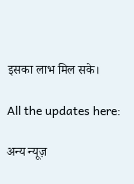इसका लाभ मिल सके।

All the updates here:

अन्य न्यूज़